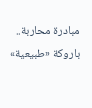مبادرة محاربة.. باروكة «طبيعية»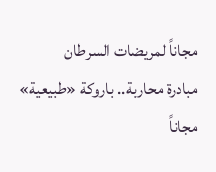مجاناً لمريضات السرطان
مبادرة محاربة.. باروكة «طبيعية» مجاناً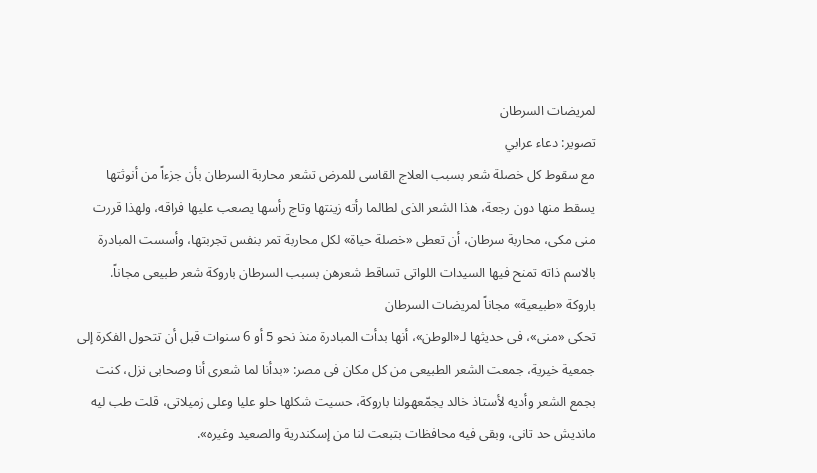لمريضات السرطان
تصوير: دعاء عرابي
مع سقوط كل خصلة شعر بسبب العلاج القاسى للمرض تشعر محاربة السرطان بأن جزءاً من أنوثتها يسقط منها دون رجعة، هذا الشعر الذى لطالما رأته زينتها وتاج رأسها يصعب عليها فراقه، ولهذا قررت منى مكى، محاربة سرطان، أن تعطى «خصلة حياة» لكل محاربة تمر بنفس تجربتها، وأسست المبادرة بالاسم ذاته تمنح فيها السيدات اللواتى تساقط شعرهن بسبب السرطان باروكة شعر طبيعى مجاناً.
باروكة «طبيعية» مجاناً لمريضات السرطان
تحكى «منى»، فى حديثها لـ«الوطن»، أنها بدأت المبادرة منذ نحو 5 أو 6 سنوات قبل أن تتحول الفكرة إلى جمعية خيرية، جمعت الشعر الطبيعى من كل مكان فى مصر: «بدأنا لما شعرى أنا وصحابى نزل، كنت بجمع الشعر وأديه لأستاذ خالد يجمّعهولنا باروكة، حسيت شكلها حلو عليا وعلى زميلاتى، قلت طب ليه مانديش حد تانى، وبقى فيه محافظات بتبعت لنا من إسكندرية والصعيد وغيره».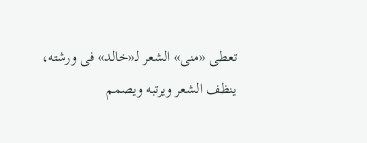تعطى «منى» الشعر لـ«خالد» فى ورشته، ينظف الشعر ويرتبه ويصمم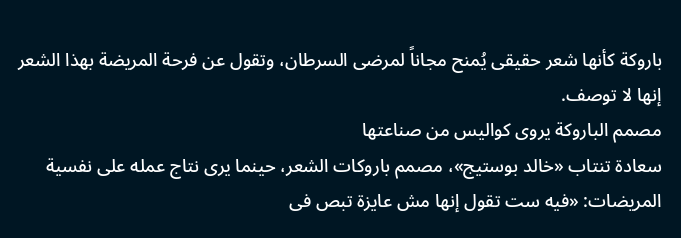باروكة كأنها شعر حقيقى يُمنح مجاناً لمرضى السرطان، وتقول عن فرحة المريضة بهذا الشعر إنها لا توصف.
مصمم الباروكة يروى كواليس من صناعتها
سعادة تنتاب «خالد بوستيج»، مصمم باروكات الشعر، حينما يرى نتاج عمله على نفسية المريضات: «فيه ست تقول إنها مش عايزة تبص فى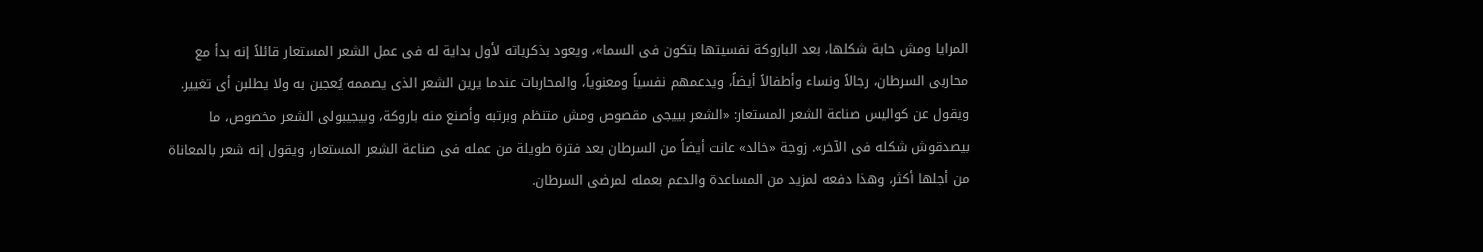المرايا ومش حابة شكلها، بعد الباروكة نفسيتها بتكون فى السما»، ويعود بذكرياته لأول بداية له فى عمل الشعر المستعار قائلاً إنه بدأ مع محاربى السرطان، رجالاً ونساء وأطفالاً أيضاً، ويدعمهم نفسياً ومعنوياً، والمحاربات عندما يرين الشعر الذى يصممه يُعجبن به ولا يطلبن أى تغيير.
ويقول عن كواليس صناعة الشعر المستعار: «الشعر بييجى مقصوص ومش متنظم وبرتبه وأصنع منه باروكة، وبيجيبولى الشعر مخصوص، ما بيصدقوش شكله فى الآخر». زوجة «خالد» عانت أيضاً من السرطان بعد فترة طويلة من عمله فى صناعة الشعر المستعار، ويقول إنه شعر بالمعاناة من أجلها أكثر، وهذا دفعه لمزيد من المساعدة والدعم بعمله لمرضى السرطان.